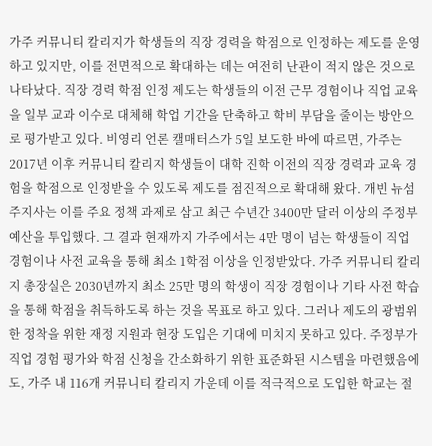가주 커뮤니티 칼리지가 학생들의 직장 경력을 학점으로 인정하는 제도를 운영하고 있지만, 이를 전면적으로 확대하는 데는 여전히 난관이 적지 않은 것으로 나타났다. 직장 경력 학점 인정 제도는 학생들의 이전 근무 경험이나 직업 교육을 일부 교과 이수로 대체해 학업 기간을 단축하고 학비 부담을 줄이는 방안으로 평가받고 있다. 비영리 언론 캘매터스가 5일 보도한 바에 따르면, 가주는 2017년 이후 커뮤니티 칼리지 학생들이 대학 진학 이전의 직장 경력과 교육 경험을 학점으로 인정받을 수 있도록 제도를 점진적으로 확대해 왔다. 개빈 뉴섬 주지사는 이를 주요 정책 과제로 삼고 최근 수년간 3400만 달러 이상의 주정부 예산을 투입했다. 그 결과 현재까지 가주에서는 4만 명이 넘는 학생들이 직업 경험이나 사전 교육을 통해 최소 1학점 이상을 인정받았다. 가주 커뮤니티 칼리지 총장실은 2030년까지 최소 25만 명의 학생이 직장 경험이나 기타 사전 학습을 통해 학점을 취득하도록 하는 것을 목표로 하고 있다. 그러나 제도의 광범위한 정착을 위한 재정 지원과 현장 도입은 기대에 미치지 못하고 있다. 주정부가 직업 경험 평가와 학점 신청을 간소화하기 위한 표준화된 시스템을 마련했음에도, 가주 내 116개 커뮤니티 칼리지 가운데 이를 적극적으로 도입한 학교는 절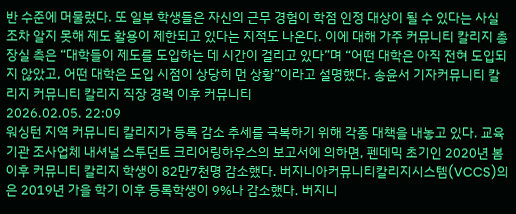반 수준에 머물렀다. 또 일부 학생들은 자신의 근무 경험이 학점 인정 대상이 될 수 있다는 사실조차 알지 못해 제도 활용이 제한되고 있다는 지적도 나온다. 이에 대해 가주 커뮤니티 칼리지 총장실 측은 “대학들이 제도를 도입하는 데 시간이 걸리고 있다”며 “어떤 대학은 아직 전혀 도입되지 않았고, 어떤 대학은 도입 시점이 상당히 먼 상황”이라고 설명했다. 송윤서 기자커뮤니티 칼리지 커뮤니티 칼리지 직장 경력 이후 커뮤니티
2026.02.05. 22:09
워싱턴 지역 커뮤니티 칼리지가 등록 감소 추세를 극복하기 위해 각종 대책을 내놓고 있다. 교육기관 조사업체 내셔널 스투던트 크리어링하우스의 보고서에 의하면, 펜데믹 초기인 2020년 봄 이후 커뮤니티 칼리지 학생이 82만7천명 감소했다. 버지니아커뮤니티칼리지시스템(VCCS)의은 2019년 가을 학기 이후 등록학생이 9%나 감소했다. 버지니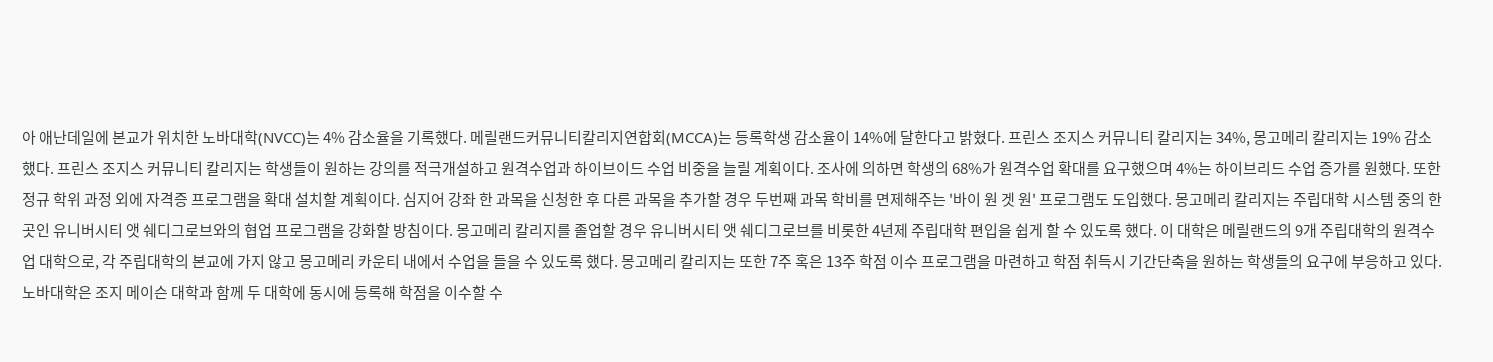아 애난데일에 본교가 위치한 노바대학(NVCC)는 4% 감소율을 기록했다. 메릴랜드커뮤니티칼리지연합회(MCCA)는 등록학생 감소율이 14%에 달한다고 밝혔다. 프린스 조지스 커뮤니티 칼리지는 34%, 몽고메리 칼리지는 19% 감소했다. 프린스 조지스 커뮤니티 칼리지는 학생들이 원하는 강의를 적극개설하고 원격수업과 하이브이드 수업 비중을 늘릴 계획이다. 조사에 의하면 학생의 68%가 원격수업 확대를 요구했으며 4%는 하이브리드 수업 증가를 원했다. 또한 정규 학위 과정 외에 자격증 프로그램을 확대 설치할 계획이다. 심지어 강좌 한 과목을 신청한 후 다른 과목을 추가할 경우 두번째 과목 학비를 면제해주는 '바이 원 겟 원' 프로그램도 도입했다. 몽고메리 칼리지는 주립대학 시스템 중의 한 곳인 유니버시티 앳 쉐디그로브와의 협업 프로그램을 강화할 방침이다. 몽고메리 칼리지를 졸업할 경우 유니버시티 앳 쉐디그로브를 비롯한 4년제 주립대학 편입을 쉽게 할 수 있도록 했다. 이 대학은 메릴랜드의 9개 주립대학의 원격수업 대학으로, 각 주립대학의 본교에 가지 않고 몽고메리 카운티 내에서 수업을 들을 수 있도록 했다. 몽고메리 칼리지는 또한 7주 혹은 13주 학점 이수 프로그램을 마련하고 학점 취득시 기간단축을 원하는 학생들의 요구에 부응하고 있다. 노바대학은 조지 메이슨 대학과 함께 두 대학에 동시에 등록해 학점을 이수할 수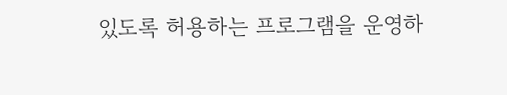있도록 허용하는 프로그램을 운영하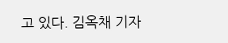고 있다. 김옥채 기자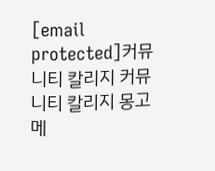[email protected]커뮤니티 칼리지 커뮤니티 칼리지 몽고메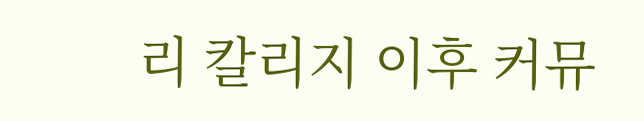리 칼리지 이후 커뮤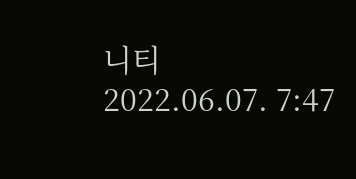니티
2022.06.07. 7:47